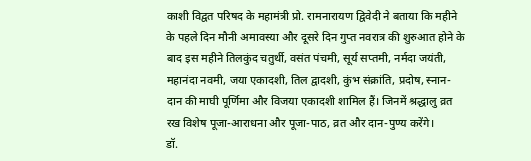काशी विद्वत परिषद के महामंत्री प्रो. रामनारायण द्विवेदी ने बताया कि महीने के पहले दिन मौनी अमावस्या और दूसरे दिन गुप्त नवरात्र की शुरुआत होने के बाद इस महीने तिलकुंद चतुर्थी, वसंत पंचमी, सूर्य सप्तमी, नर्मदा जयंती, महानंदा नवमी, जया एकादशी, तिल द्वादशी, कुंभ संक्रांति, प्रदोष, स्नान-दान की माघी पूर्णिमा और विजया एकादशी शामिल हैं। जिनमें श्रद्धालु व्रत रख विशेष पूजा-आराधना और पूजा-पाठ, व्रत और दान-पुण्य करेंगे।
डॉ.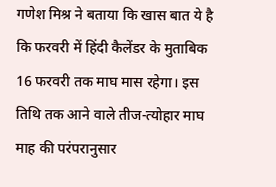गणेश मिश्र ने बताया कि खास बात ये है कि फरवरी में हिंदी कैलेंडर के मुताबिक 16 फरवरी तक माघ मास रहेगा। इस तिथि तक आने वाले तीज-त्योहार माघ माह की परंपरानुसार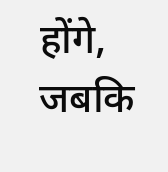होंगे, जबकि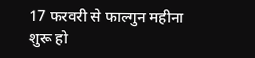17 फरवरी से फाल्गुन महीना शुरू हो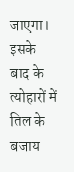जाएगा। इसके बाद के त्योहारों में तिल के बजाय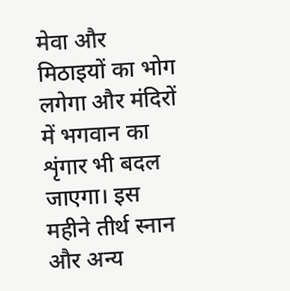मेवा और मिठाइयों का भोग लगेगा और मंदिरों में भगवान का शृंगार भी बदल जाएगा। इस महीने तीर्थ स्नान और अन्य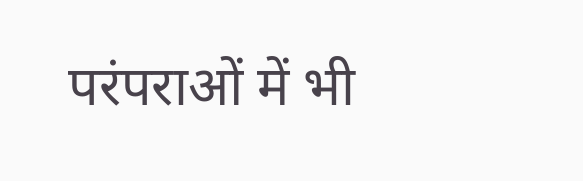परंपराओं में भी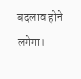बदलाव होने लगेगा।